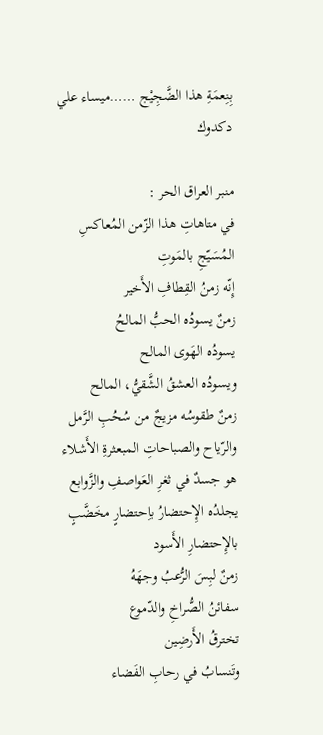بِنِعمَةِ هذا الضَّجِيْج ……ميساء علي دكدوك

منبر العراق الحر :
في متاهاتِ هذا الزّمن المُعاكسِ
المُسَيّجِ بالمَوتِ
إِنّه زمنُ القِطافِ الأَخير
زمنٌ يسودُه الحبُّ المالحُ
يسودُه الهَوى المالح
ويسودُه العشقُ الشَّقيُّ، المالح
زمنٌ طقوسُه مزيجٌ من سُحُبِ الرَّمل
والرّياح والصباحاتِ المبعثرةِ الأَشلاء
هو جسدٌ في ثغرِ العَواصفِ والزَّوابع
يجلدُه الإِحتضارُ باِحتضارٍ مخَضَّبٍ
بالإِحتضارِ الأَسود
زمنٌ لبِسَ الرُّعبُ وجهَهُ
سفائنُ الصُّراخِ والدّموع
تخترقُ الأَرضِين
وتَنسابُ في رحابِ الفَضاء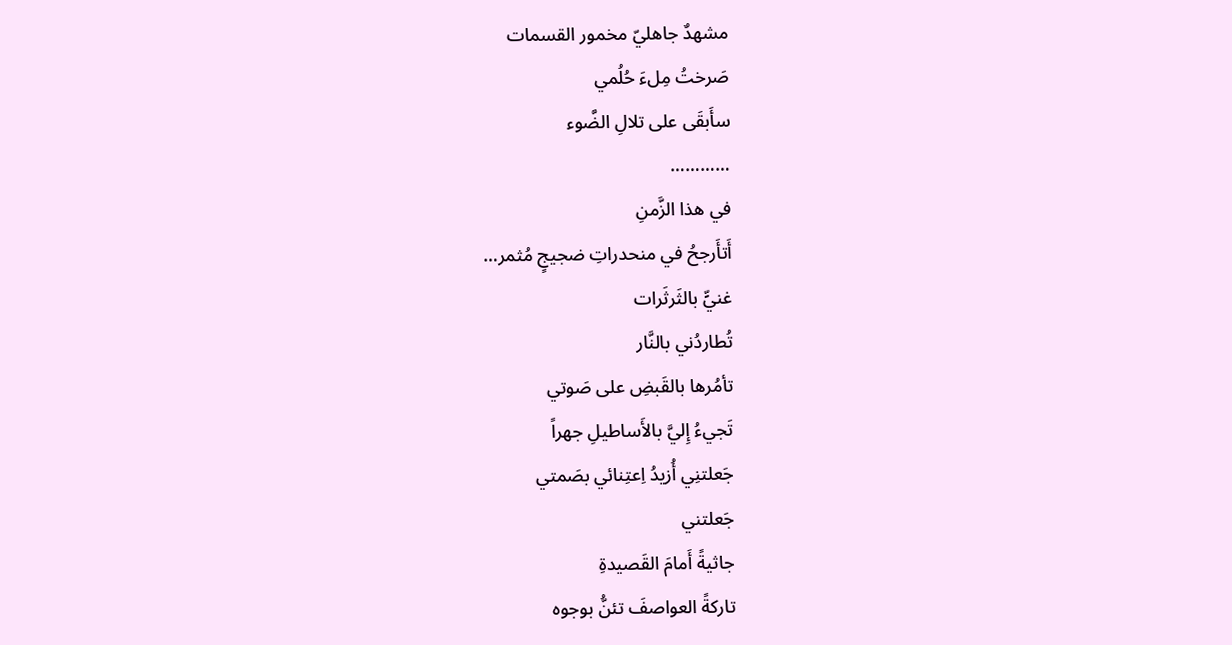مشهدٌ جاهليّ مخمور القسمات
صَرختُ مِلءَ حُلُمي
سأَبقَى على تلالِ الضَّوء
…………
في هذا الزَّمنِ
أَتأَرجحُ في منحدراتِ ضجيجٍ مُثمر…
غنيٍّ بالثَرثَرات
تُطاردُني بالنَّار
تأمُرها بالقَبضِ على صَوتي
تَجيءُ إِليَّ بالأَساطيلِ جهراً
جَعلتنِي أُزيدُ اِعتِنائي بصَمتي
جَعلتني
جاثيةً أَمامَ القَصيدةِ
تاركةً العواصفَ تئنُّ بوجوه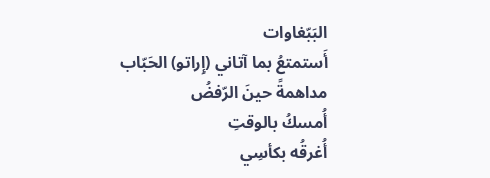البَبّغاوات
أَستمتعُ بما آتاني (إِراتو) الحَبّاب
مداهمةً حينَ الرّفضُ
أُمسكُ بالوقتِ
أُغرقُه بكأسِي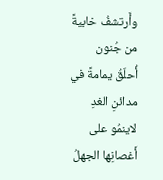وأَرتشفُ خابيةً من جُنون
أُحلّقُ يمامةً في مدائنِ الغدِ
لاينمُو على أَغصانِها الجهلُ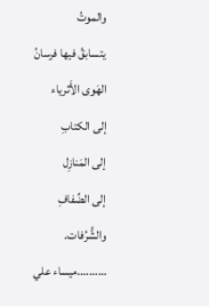والموتُ
يتسابقُ فيها فرسانُ الهَوى الأَثرياء
إلى الكتابِ
إلى المَنازِل
إلى الضِّفافِ والشُّرُفات.
……….ميساء علي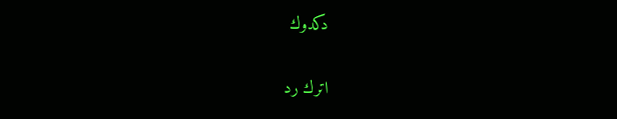دكدوك

اترك رد